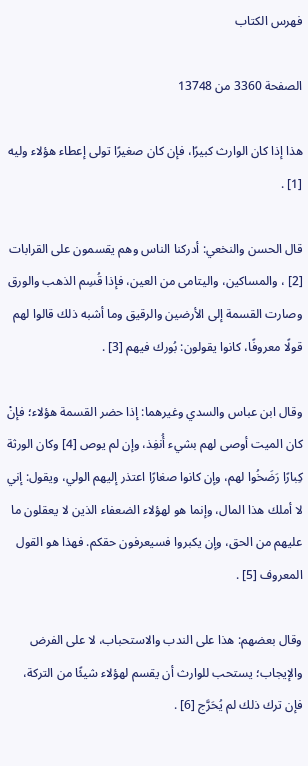فهرس الكتاب

الصفحة 3360 من 13748

هذا إذا كان الوارث كبيرًا، فإن كان صغيرًا تولى إعطاء هؤلاء وليه [1] .

قال الحسن والنخعي: أدركنا الناس وهم يقسمون على القرابات [2] ، والمساكين، واليتامى من العين، فإذا قُسِم الذهب والورق وصارت القسمة إلى الأرضين والرقيق وما أشبه ذلك قالوا لهم قولًا معروفًا، كانوا يقولون: بُورك فيهم [3] .

وقال ابن عباس والسدي وغيرهما: إذا حضر القسمة هؤلاء؛ فإنْ كان الميت أوصى لهم بشيء أُنفِذ، وإن لم يوص [4] وكان الورثة كِبارًا رَضَخُوا لهم، وإن كانوا صغارًا اعتذر إليهم الولي، ويقول: إني لا أملك هذا المال، وإنما هو لهؤلاء الضعفاء الذين لا يعقلون ما عليهم من الحق، وإن يكبروا فسيعرفون حقكم. فهذا هو القول المعروف [5] .

وقال بعضهم: هذا على الندب والاستحباب، لا على الفرض والإيجاب؛ يستحب للوارث أن يقسم لهؤلاء شيئًا من التركة، فإن ترك ذلك لم يُحَرَّج [6] .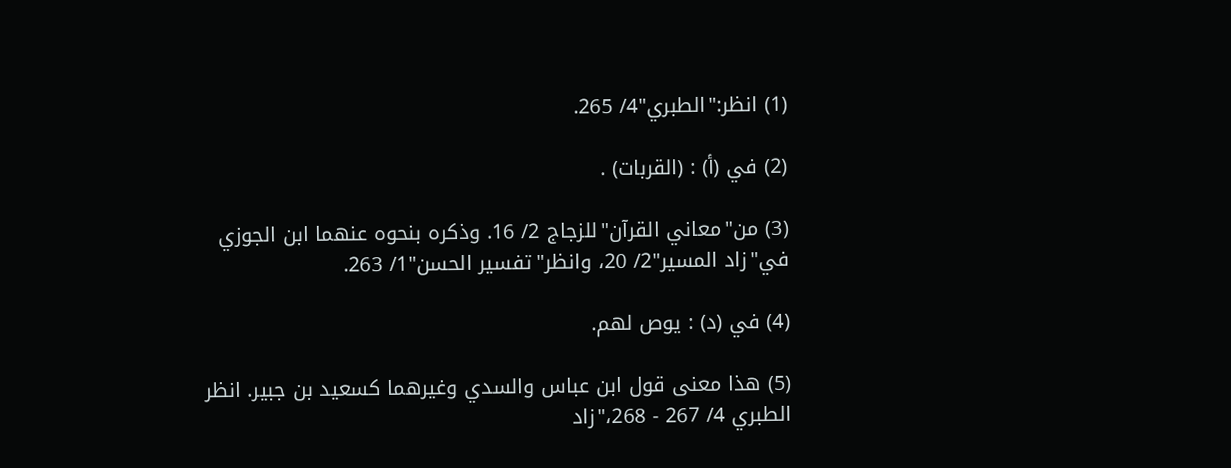(1) انظر:"الطبري"4/ 265.

(2) في (أ) : (القربات) .

(3) من"معاني القرآن"للزجاج 2/ 16. وذكره بنحوه عنهما ابن الجوزي في"زاد المسير"2/ 20، وانظر"تفسير الحسن"1/ 263.

(4) في (د) : يوص لهم.

(5) هذا معنى قول ابن عباس والسدي وغيرهما كسعيد بن جبير. انظر الطبري 4/ 267 - 268،"زاد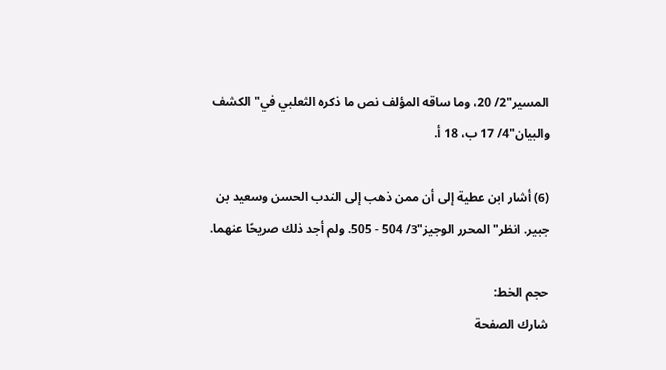المسير"2/ 20، وما ساقه المؤلف نص ما ذكره الثعلبي في"الكشف والبيان"4/ 17 ب، 18 أ.

(6) أشار ابن عطية إلى أن ممن ذهب إلى الندب الحسن وسعيد بن جبير. انظر"المحرر الوجيز"3/ 504 - 505. ولم أجد ذلك صريحًا عنهما.

حجم الخط:
شارك الصفحة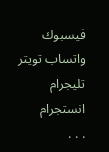فيسبوك واتساب تويتر تليجرام انستجرام
. . .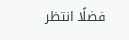فضلًا انتظر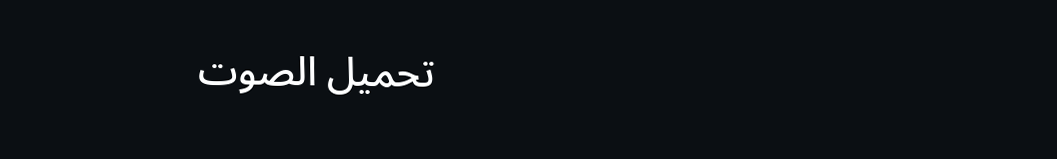تحميل الصوت